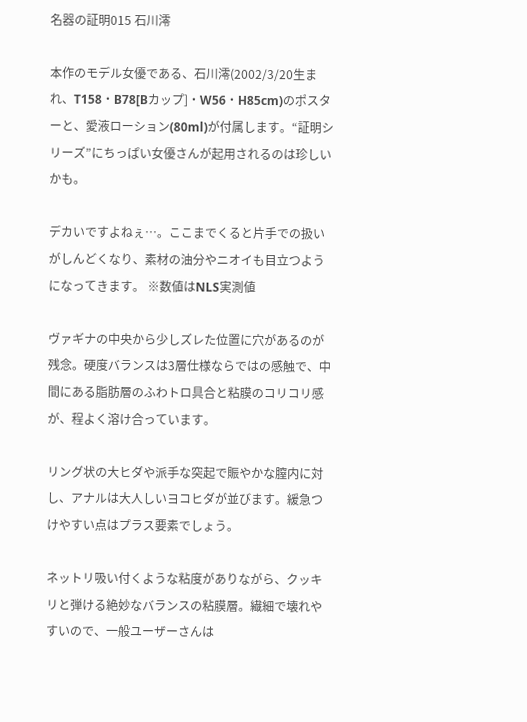名器の証明015 石川澪

本作のモデル女優である、石川澪(2002/3/20生まれ、T158・B78[Bカップ]・W56・H85cm)のポスターと、愛液ローション(80ml)が付属します。“証明シリーズ”にちっぱい女優さんが起用されるのは珍しいかも。

デカいですよねぇ…。ここまでくると片手での扱いがしんどくなり、素材の油分やニオイも目立つようになってきます。 ※数値はNLS実測値

ヴァギナの中央から少しズレた位置に穴があるのが残念。硬度バランスは3層仕様ならではの感触で、中間にある脂肪層のふわトロ具合と粘膜のコリコリ感が、程よく溶け合っています。

リング状の大ヒダや派手な突起で賑やかな膣内に対し、アナルは大人しいヨコヒダが並びます。緩急つけやすい点はプラス要素でしょう。

ネットリ吸い付くような粘度がありながら、クッキリと弾ける絶妙なバランスの粘膜層。繊細で壊れやすいので、一般ユーザーさんは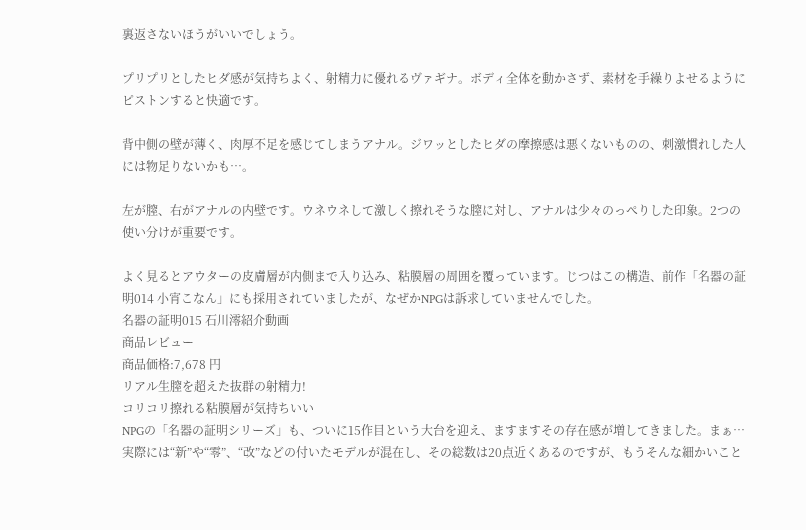裏返さないほうがいいでしょう。

プリプリとしたヒダ感が気持ちよく、射精力に優れるヴァギナ。ボディ全体を動かさず、素材を手繰りよせるようにピストンすると快適です。

背中側の壁が薄く、肉厚不足を感じてしまうアナル。ジワッとしたヒダの摩擦感は悪くないものの、刺激慣れした人には物足りないかも…。

左が膣、右がアナルの内壁です。ウネウネして激しく擦れそうな膣に対し、アナルは少々のっぺりした印象。2つの使い分けが重要です。

よく見るとアウターの皮膚層が内側まで入り込み、粘膜層の周囲を覆っています。じつはこの構造、前作「名器の証明014 小宵こなん」にも採用されていましたが、なぜかNPGは訴求していませんでした。
名器の証明015 石川澪紹介動画
商品レビュー
商品価格:7,678 円
リアル生膣を超えた抜群の射精力!
コリコリ擦れる粘膜層が気持ちいい
NPGの「名器の証明シリーズ」も、ついに15作目という大台を迎え、ますますその存在感が増してきました。まぁ…実際には“新”や“零”、“改”などの付いたモデルが混在し、その総数は20点近くあるのですが、もうそんな細かいこと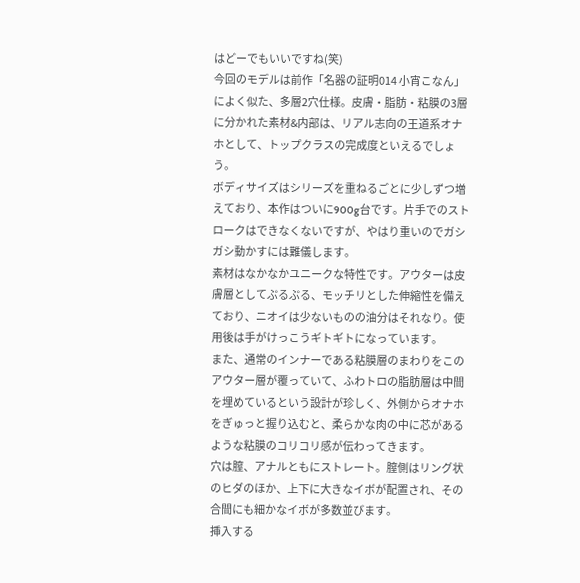はどーでもいいですね(笑)
今回のモデルは前作「名器の証明014 小宵こなん」によく似た、多層2穴仕様。皮膚・脂肪・粘膜の3層に分かれた素材&内部は、リアル志向の王道系オナホとして、トップクラスの完成度といえるでしょう。
ボディサイズはシリーズを重ねるごとに少しずつ増えており、本作はついに900g台です。片手でのストロークはできなくないですが、やはり重いのでガシガシ動かすには難儀します。
素材はなかなかユニークな特性です。アウターは皮膚層としてぷるぷる、モッチリとした伸縮性を備えており、ニオイは少ないものの油分はそれなり。使用後は手がけっこうギトギトになっています。
また、通常のインナーである粘膜層のまわりをこのアウター層が覆っていて、ふわトロの脂肪層は中間を埋めているという設計が珍しく、外側からオナホをぎゅっと握り込むと、柔らかな肉の中に芯があるような粘膜のコリコリ感が伝わってきます。
穴は膣、アナルともにストレート。膣側はリング状のヒダのほか、上下に大きなイボが配置され、その合間にも細かなイボが多数並びます。
挿入する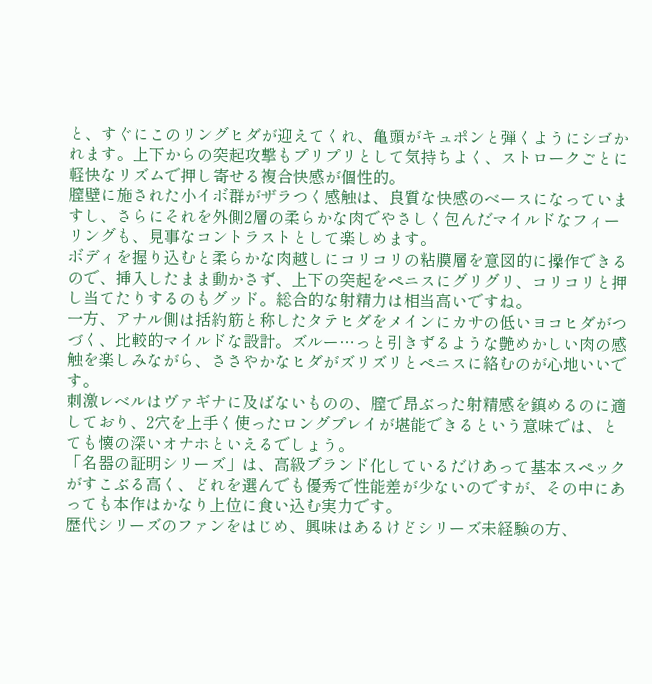と、すぐにこのリングヒダが迎えてくれ、亀頭がキュポンと弾くようにシゴかれます。上下からの突起攻撃もプリプリとして気持ちよく、ストロークごとに軽快なリズムで押し寄せる複合快感が個性的。
膣壁に施された小イボ群がザラつく感触は、良質な快感のベースになっていますし、さらにそれを外側2層の柔らかな肉でやさしく包んだマイルドなフィーリングも、見事なコントラストとして楽しめます。
ボディを握り込むと柔らかな肉越しにコリコリの粘膜層を意図的に操作できるので、挿入したまま動かさず、上下の突起をペニスにグリグリ、コリコリと押し当てたりするのもグッド。総合的な射精力は相当高いですね。
一方、アナル側は括約筋と称したタテヒダをメインにカサの低いヨコヒダがつづく、比較的マイルドな設計。ズルー…っと引きずるような艶めかしい肉の感触を楽しみながら、ささやかなヒダがズリズリとペニスに絡むのが心地いいです。
刺激レベルはヴァギナに及ばないものの、膣で昂ぶった射精感を鎮めるのに適しており、2穴を上手く使ったロングプレイが堪能できるという意味では、とても懐の深いオナホといえるでしょう。
「名器の証明シリーズ」は、高級ブランド化しているだけあって基本スペックがすこぶる高く、どれを選んでも優秀で性能差が少ないのですが、その中にあっても本作はかなり上位に食い込む実力です。
歴代シリーズのファンをはじめ、興味はあるけどシリーズ未経験の方、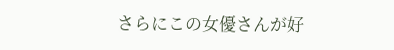さらにこの女優さんが好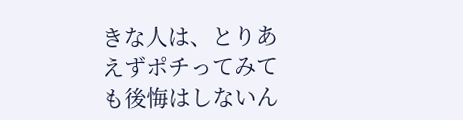きな人は、とりあえずポチってみても後悔はしないん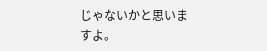じゃないかと思いますよ。